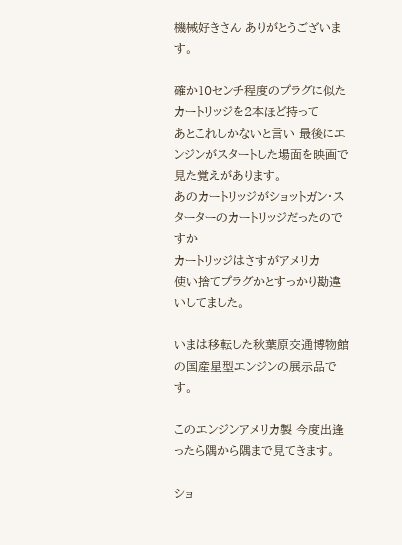機械好きさん ありがとうございます。

確か10センチ程度のプラグに似たカートリッジを2本ほど持って
あとこれしかないと言い 最後にエンジンがスタートした場面を映画で見た覚えがあります。
あのカートリッジがショットガン・スターターのカートリッジだったのですか
カートリッジはさすがアメリカ
使い捨てプラグかとすっかり勘違いしてました。

いまは移転した秋葉原交通博物館の国産星型エンジンの展示品です。

このエンジンアメリカ製 今度出逢ったら隅から隅まで見てきます。

ショ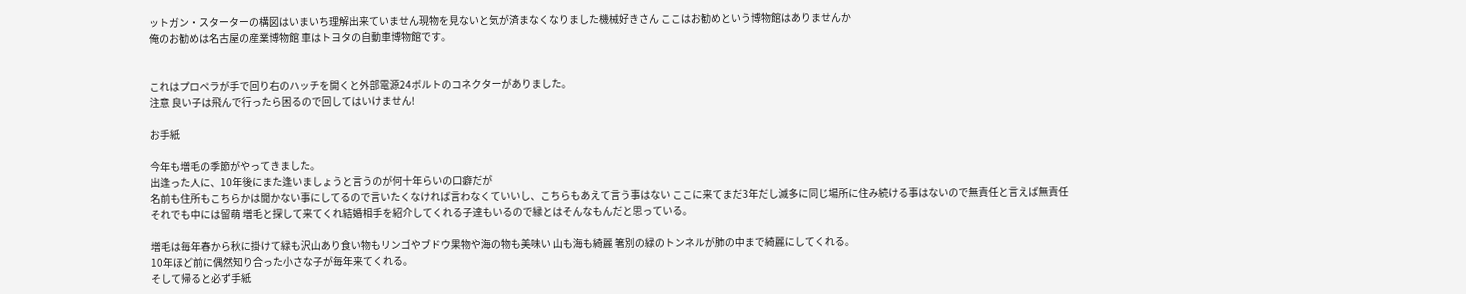ットガン・スターターの構図はいまいち理解出来ていません現物を見ないと気が済まなくなりました機械好きさん ここはお勧めという博物館はありませんか
俺のお勧めは名古屋の産業博物館 車はトヨタの自動車博物館です。


これはプロペラが手で回り右のハッチを開くと外部電源24ボルトのコネクターがありました。
注意 良い子は飛んで行ったら困るので回してはいけません!

お手紙

今年も増毛の季節がやってきました。
出逢った人に、10年後にまた逢いましょうと言うのが何十年らいの口癖だが
名前も住所もこちらかは聞かない事にしてるので言いたくなければ言わなくていいし、こちらもあえて言う事はない ここに来てまだ3年だし滅多に同じ場所に住み続ける事はないので無責任と言えば無責任
それでも中には留萌 増毛と探して来てくれ結婚相手を紹介してくれる子達もいるので縁とはそんなもんだと思っている。

増毛は毎年春から秋に掛けて緑も沢山あり食い物もリンゴやブドウ果物や海の物も美味い 山も海も綺麗 箸別の緑のトンネルが肺の中まで綺麗にしてくれる。
10年ほど前に偶然知り合った小さな子が毎年来てくれる。
そして帰ると必ず手紙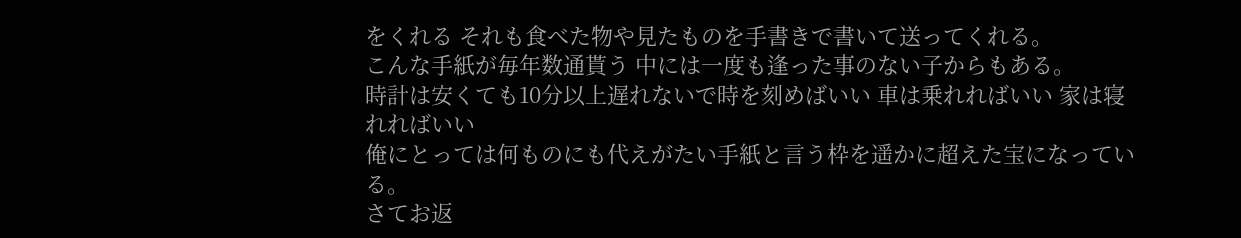をくれる それも食べた物や見たものを手書きで書いて送ってくれる。
こんな手紙が毎年数通貰う 中には一度も逢った事のない子からもある。
時計は安くても10分以上遅れないで時を刻めばいい 車は乗れればいい 家は寝れればいい
俺にとっては何ものにも代えがたい手紙と言う枠を遥かに超えた宝になっている。
さてお返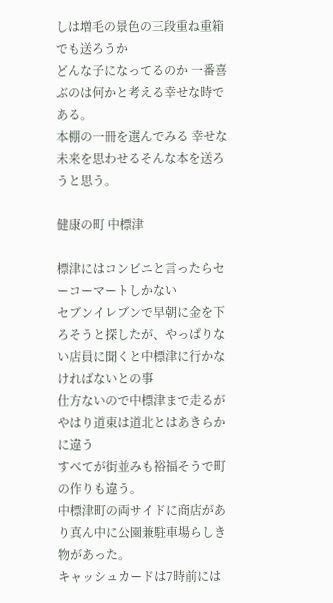しは増毛の景色の三段重ね重箱でも送ろうか
どんな子になってるのか 一番喜ぶのは何かと考える幸せな時である。
本棚の一冊を選んでみる 幸せな未来を思わせるそんな本を送ろうと思う。

健康の町 中標津

標津にはコンビニと言ったらセーコーマートしかない
セブンイレブンで早朝に金を下ろそうと探したが、やっぱりない店員に聞くと中標津に行かなければないとの事
仕方ないので中標津まで走るがやはり道東は道北とはあきらかに違う
すべてが街並みも裕福そうで町の作りも違う。
中標津町の両サイドに商店があり真ん中に公園兼駐車場らしき物があった。
キャッシュカードは7時前には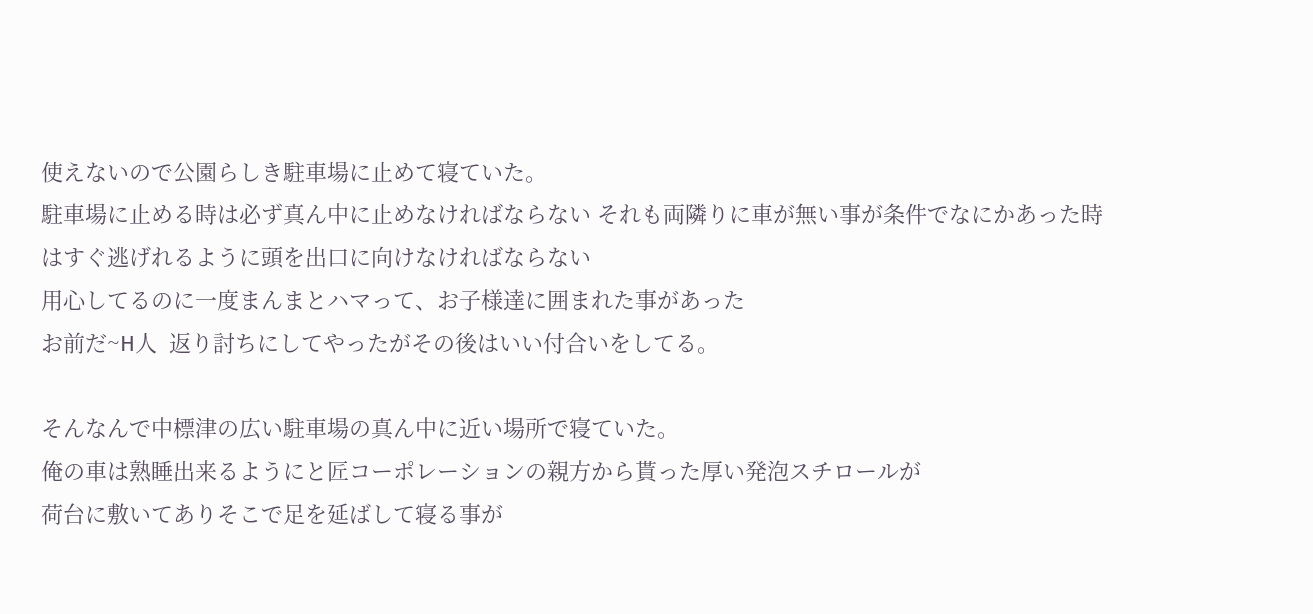使えないので公園らしき駐車場に止めて寝ていた。
駐車場に止める時は必ず真ん中に止めなければならない それも両隣りに車が無い事が条件でなにかあった時はすぐ逃げれるように頭を出口に向けなければならない
用心してるのに一度まんまとハマって、お子様達に囲まれた事があった
お前だ~H人  返り討ちにしてやったがその後はいい付合いをしてる。

そんなんで中標津の広い駐車場の真ん中に近い場所で寝ていた。
俺の車は熟睡出来るようにと匠コーポレーションの親方から貰った厚い発泡スチロールが
荷台に敷いてありそこで足を延ばして寝る事が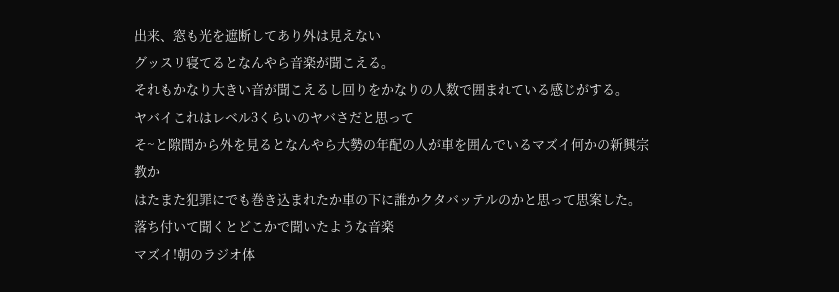出来、窓も光を遮断してあり外は見えない
グッスリ寝てるとなんやら音楽が聞こえる。
それもかなり大きい音が聞こえるし回りをかなりの人数で囲まれている感じがする。
ヤバイこれはレベル3くらいのヤバさだと思って
そ~と隙間から外を見るとなんやら大勢の年配の人が車を囲んでいるマズイ何かの新興宗教か
はたまた犯罪にでも巻き込まれたか車の下に誰かクタバッテルのかと思って思案した。
落ち付いて聞くとどこかで聞いたような音楽
マズイ!朝のラジオ体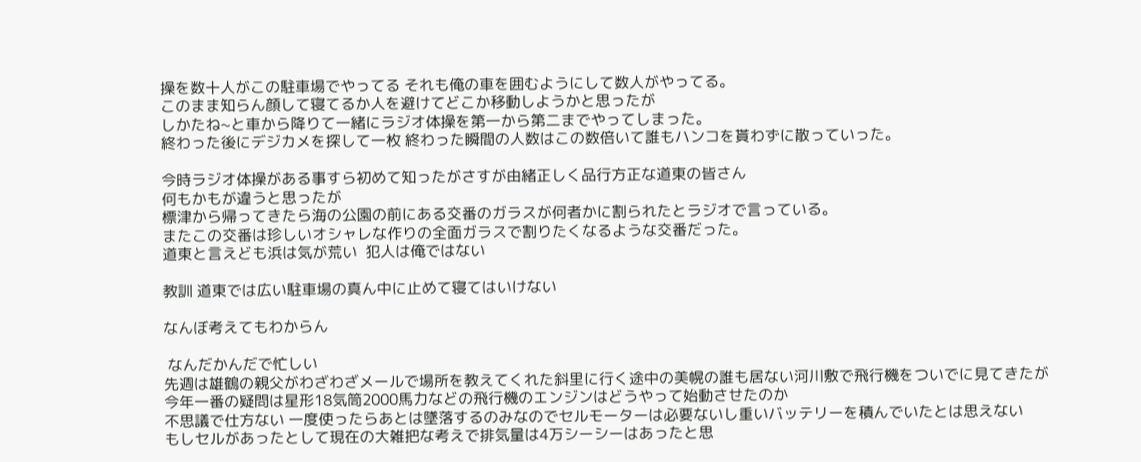操を数十人がこの駐車場でやってる それも俺の車を囲むようにして数人がやってる。
このまま知らん顔して寝てるか人を避けてどこか移動しようかと思ったが
しかたね~と車から降りて一緒にラジオ体操を第一から第二までやってしまった。
終わった後にデジカメを探して一枚 終わった瞬間の人数はこの数倍いて誰もハンコを貰わずに散っていった。

今時ラジオ体操がある事すら初めて知ったがさすが由緒正しく品行方正な道東の皆さん
何もかもが違うと思ったが
標津から帰ってきたら海の公園の前にある交番のガラスが何者かに割られたとラジオで言っている。
またこの交番は珍しいオシャレな作りの全面ガラスで割りたくなるような交番だった。
道東と言えども浜は気が荒い  犯人は俺ではない

教訓 道東では広い駐車場の真ん中に止めて寝てはいけない

なんぼ考えてもわからん

 なんだかんだで忙しい
先週は雄鶴の親父がわざわざメールで場所を教えてくれた斜里に行く途中の美幌の誰も居ない河川敷で飛行機をついでに見てきたが
今年一番の疑問は星形18気筒2000馬力などの飛行機のエンジンはどうやって始動させたのか
不思議で仕方ない 一度使ったらあとは墜落するのみなのでセルモーターは必要ないし重いバッテリーを積んでいたとは思えない
もしセルがあったとして現在の大雑把な考えで排気量は4万シーシーはあったと思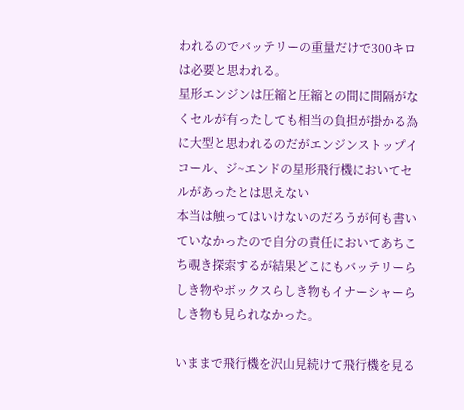われるのでバッテリーの重量だけで300キロは必要と思われる。
星形エンジンは圧縮と圧縮との間に間隔がなくセルが有ったしても相当の負担が掛かる為に大型と思われるのだがエンジンストップイコール、ジ~エンドの星形飛行機においてセルがあったとは思えない
本当は触ってはいけないのだろうが何も書いていなかったので自分の責任においてあちこち覗き探索するが結果どこにもバッテリーらしき物やボックスらしき物もイナーシャーらしき物も見られなかった。

いままで飛行機を沢山見続けて飛行機を見る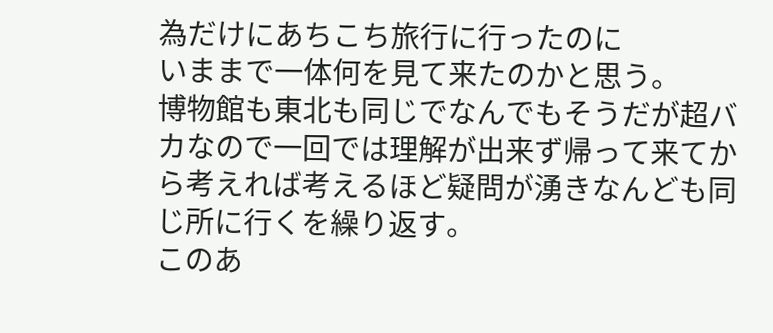為だけにあちこち旅行に行ったのに
いままで一体何を見て来たのかと思う。
博物館も東北も同じでなんでもそうだが超バカなので一回では理解が出来ず帰って来てから考えれば考えるほど疑問が湧きなんども同じ所に行くを繰り返す。
このあ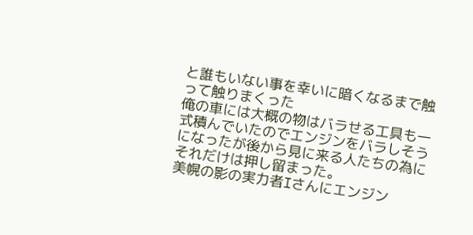と誰もいない事を幸いに暗くなるまで触って触りまくった
俺の車には大概の物はバラせる工具も一式積んでいたのでエンジンをバラしそうになったが後から見に来る人たちの為にそれだけは押し留まった。
美幌の影の実力者Iさんにエンジン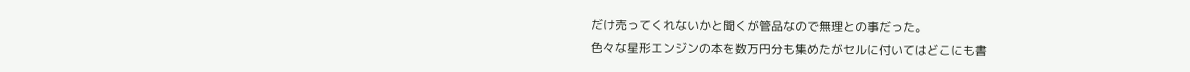だけ売ってくれないかと聞くが管品なので無理との事だった。
色々な星形エンジンの本を数万円分も集めたがセルに付いてはどこにも書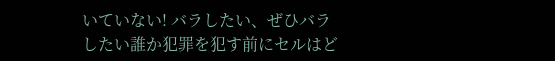いていない! バラしたい、ぜひバラしたい誰か犯罪を犯す前にセルはど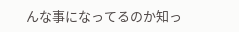んな事になってるのか知っ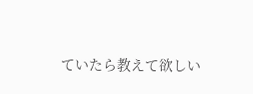ていたら教えて欲しい